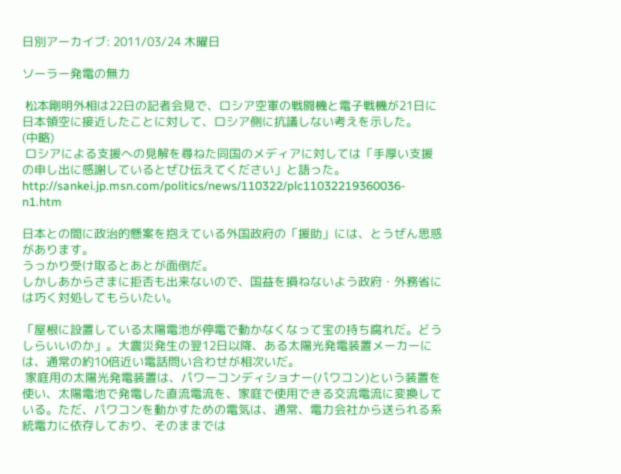日別アーカイブ: 2011/03/24 木曜日

ソーラー発電の無力

 松本剛明外相は22日の記者会見で、ロシア空軍の戦闘機と電子戦機が21日に日本領空に接近したことに対して、ロシア側に抗議しない考えを示した。
(中略)
 ロシアによる支援への見解を尋ねた同国のメディアに対しては「手厚い支援の申し出に感謝しているとぜひ伝えてください」と語った。
http://sankei.jp.msn.com/politics/news/110322/plc11032219360036-n1.htm

日本との間に政治的懸案を抱えている外国政府の「援助」には、とうぜん思惑があります。
うっかり受け取るとあとが面倒だ。
しかしあからさまに拒否も出来ないので、国益を損ねないよう政府・外務省には巧く対処してもらいたい。

「屋根に設置している太陽電池が停電で動かなくなって宝の持ち腐れだ。どうしらいいのか」。大震災発生の翌12日以降、ある太陽光発電装置メーカーには、通常の約10倍近い電話問い合わせが相次いだ。
 家庭用の太陽光発電装置は、パワーコンディショナー(パワコン)という装置を使い、太陽電池で発電した直流電流を、家庭で使用できる交流電流に変換している。ただ、パワコンを動かすための電気は、通常、電力会社から送られる系統電力に依存しており、そのままでは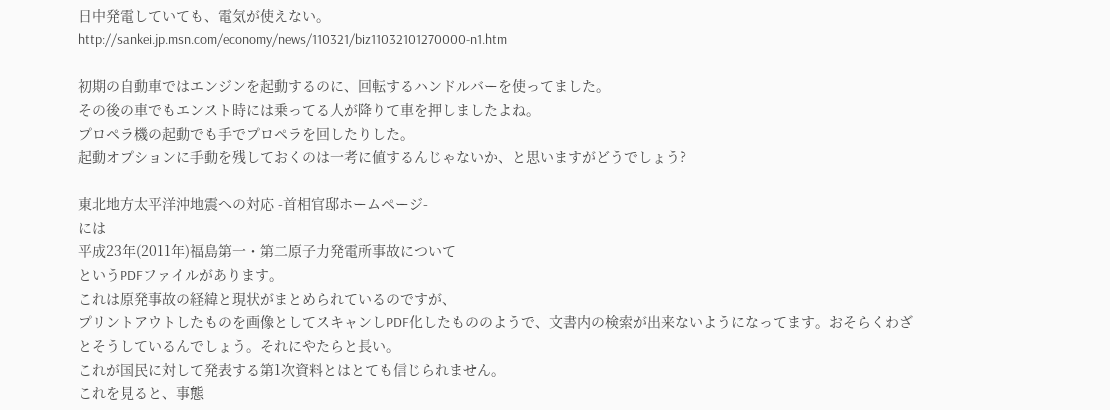日中発電していても、電気が使えない。
http://sankei.jp.msn.com/economy/news/110321/biz11032101270000-n1.htm

初期の自動車ではエンジンを起動するのに、回転するハンドルバーを使ってました。
その後の車でもエンスト時には乗ってる人が降りて車を押しましたよね。
プロペラ機の起動でも手でプロペラを回したりした。
起動オプションに手動を残しておくのは一考に値するんじゃないか、と思いますがどうでしょう?

東北地方太平洋沖地震への対応 -首相官邸ホームページ-
には
平成23年(2011年)福島第一・第二原子力発電所事故について
というPDFファイルがあります。
これは原発事故の経緯と現状がまとめられているのですが、
プリントアウトしたものを画像としてスキャンしPDF化したもののようで、文書内の検索が出来ないようになってます。おそらくわざとそうしているんでしょう。それにやたらと長い。
これが国民に対して発表する第1次資料とはとても信じられません。
これを見ると、事態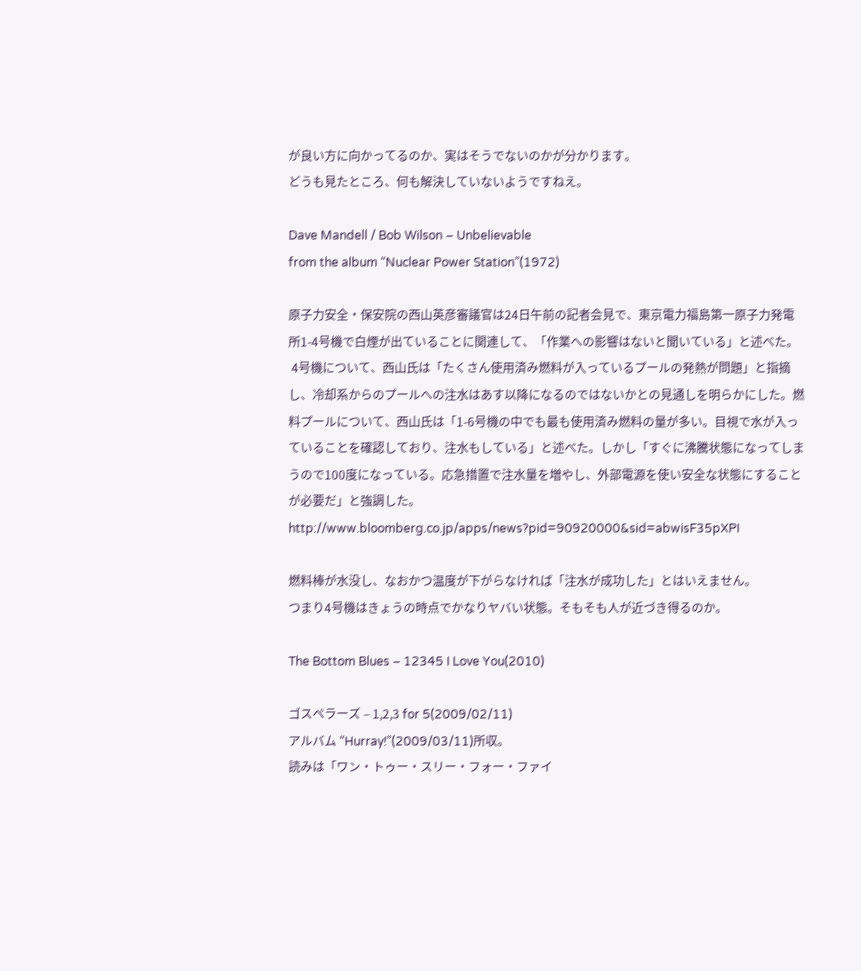が良い方に向かってるのか、実はそうでないのかが分かります。
どうも見たところ、何も解決していないようですねえ。

Dave Mandell / Bob Wilson – Unbelievable
from the album “Nuclear Power Station”(1972)

原子力安全・保安院の西山英彦審議官は24日午前の記者会見で、東京電力福島第一原子力発電所1-4号機で白煙が出ていることに関連して、「作業への影響はないと聞いている」と述べた。
 4号機について、西山氏は「たくさん使用済み燃料が入っているプールの発熱が問題」と指摘し、冷却系からのプールへの注水はあす以降になるのではないかとの見通しを明らかにした。燃料プールについて、西山氏は「1-6号機の中でも最も使用済み燃料の量が多い。目視で水が入っていることを確認しており、注水もしている」と述べた。しかし「すぐに沸騰状態になってしまうので100度になっている。応急措置で注水量を増やし、外部電源を使い安全な状態にすることが必要だ」と強調した。
http://www.bloomberg.co.jp/apps/news?pid=90920000&sid=abwisF35pXPI

燃料棒が水没し、なおかつ温度が下がらなければ「注水が成功した」とはいえません。
つまり4号機はきょうの時点でかなりヤバい状態。そもそも人が近づき得るのか。

The Bottom Blues – 12345 I Love You(2010)

ゴスペラーズ – 1,2,3 for 5(2009/02/11)
アルバム “Hurray!”(2009/03/11)所収。
読みは「ワン・トゥー・スリー・フォー・ファイ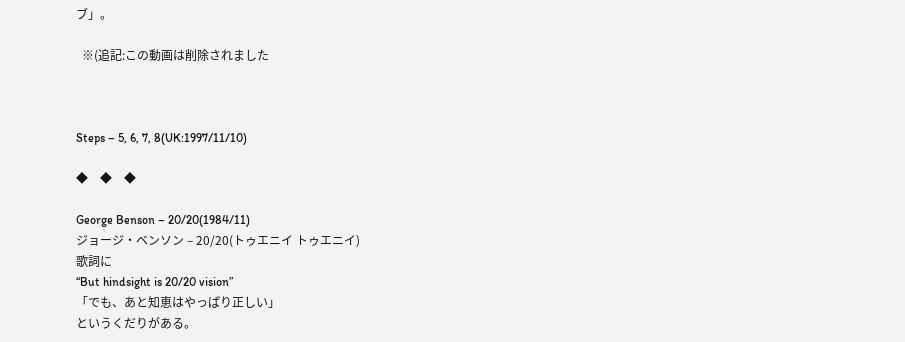ブ」。

  ※(追記:この動画は削除されました



Steps – 5, 6, 7, 8(UK:1997/11/10)

◆    ◆    ◆

George Benson – 20/20(1984/11)
ジョージ・ベンソン – 20/20(トゥエニイ トゥエニイ)
歌詞に
“But hindsight is 20/20 vision”
「でも、あと知恵はやっぱり正しい」
というくだりがある。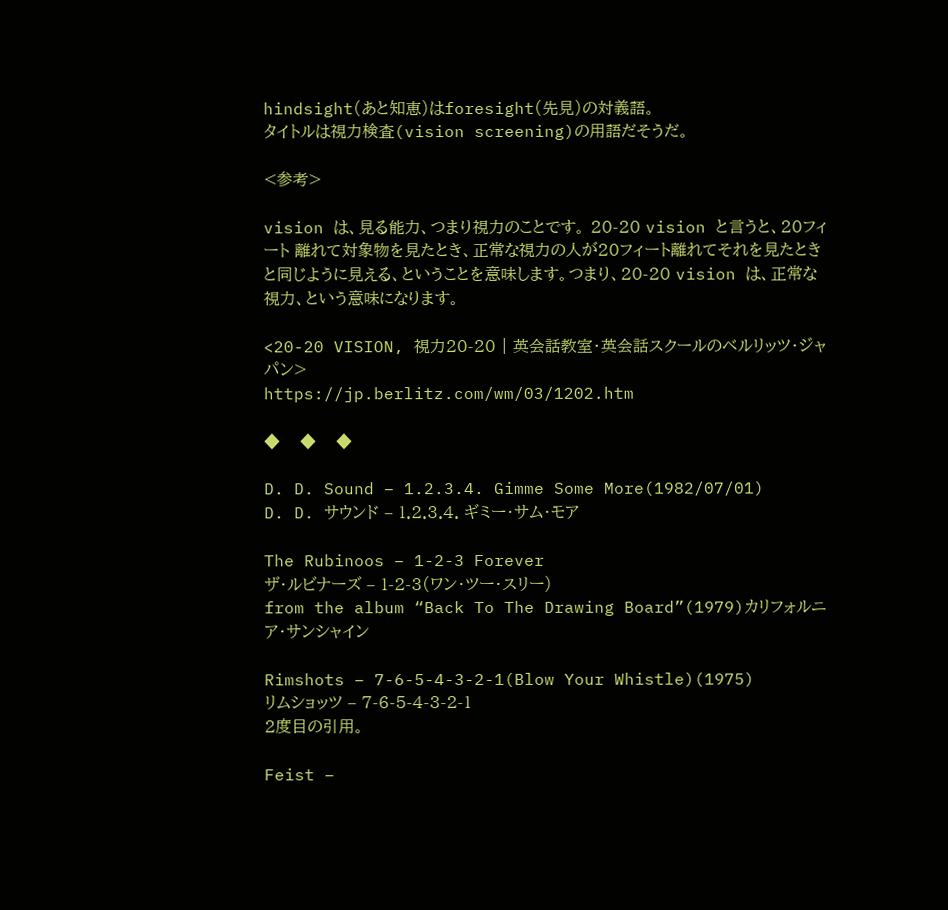hindsight(あと知恵)はforesight(先見)の対義語。
タイトルは視力検査(vision screening)の用語だそうだ。

<参考>

vision は、見る能力、つまり視力のことです。 20-20 vision と言うと、20フィート 離れて対象物を見たとき、正常な視力の人が20フィート離れてそれを見たときと同じように見える、ということを意味します。つまり、20-20 vision は、正常な視力、という意味になります。

<20-20 VISION, 視力20-20 | 英会話教室・英会話スクールのベルリッツ・ジャパン>
https://jp.berlitz.com/wm/03/1202.htm

◆    ◆    ◆

D. D. Sound – 1.2.3.4. Gimme Some More(1982/07/01)
D. D. サウンド – 1.2.3.4. ギミー・サム・モア

The Rubinoos – 1-2-3 Forever
ザ・ルビナーズ – 1-2-3(ワン・ツー・スリー)
from the album “Back To The Drawing Board”(1979)カリフォルニア・サンシャイン

Rimshots – 7-6-5-4-3-2-1(Blow Your Whistle)(1975)
リムショッツ – 7-6-5-4-3-2-1
2度目の引用。

Feist –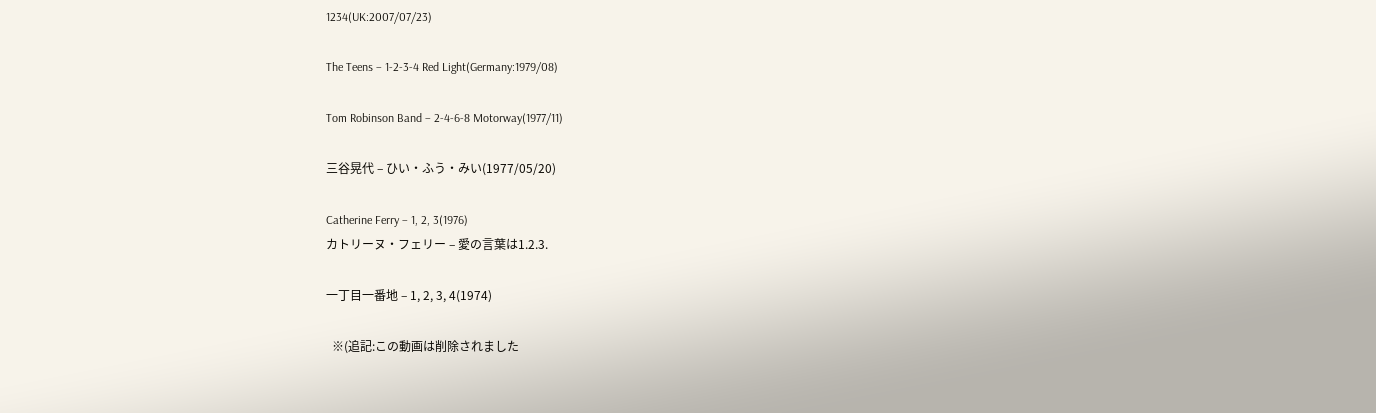1234(UK:2007/07/23)

The Teens – 1-2-3-4 Red Light(Germany:1979/08)

Tom Robinson Band – 2-4-6-8 Motorway(1977/11)

三谷晃代 – ひい・ふう・みい(1977/05/20)

Catherine Ferry – 1, 2, 3(1976)
カトリーヌ・フェリー – 愛の言葉は1.2.3.

一丁目一番地 – 1, 2, 3, 4(1974)

  ※(追記:この動画は削除されました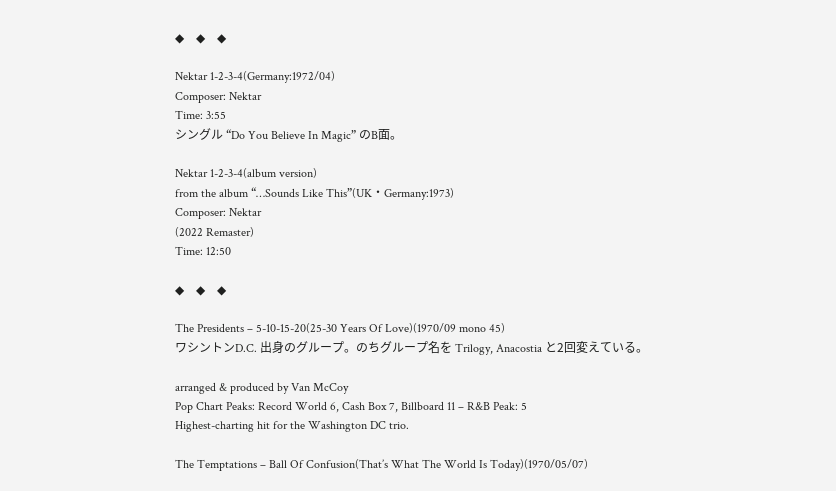◆    ◆    ◆

Nektar 1-2-3-4(Germany:1972/04)
Composer: Nektar
Time: 3:55
シングル “Do You Believe In Magic” のB面。

Nektar 1-2-3-4(album version)
from the album “…Sounds Like This”(UK・Germany:1973)
Composer: Nektar
(2022 Remaster)
Time: 12:50

◆    ◆    ◆

The Presidents – 5-10-15-20(25-30 Years Of Love)(1970/09 mono 45)
ワシントンD.C. 出身のグループ。のちグループ名を Trilogy, Anacostia と2回変えている。

arranged & produced by Van McCoy
Pop Chart Peaks: Record World 6, Cash Box 7, Billboard 11 – R&B Peak: 5
Highest-charting hit for the Washington DC trio.

The Temptations – Ball Of Confusion(That’s What The World Is Today)(1970/05/07)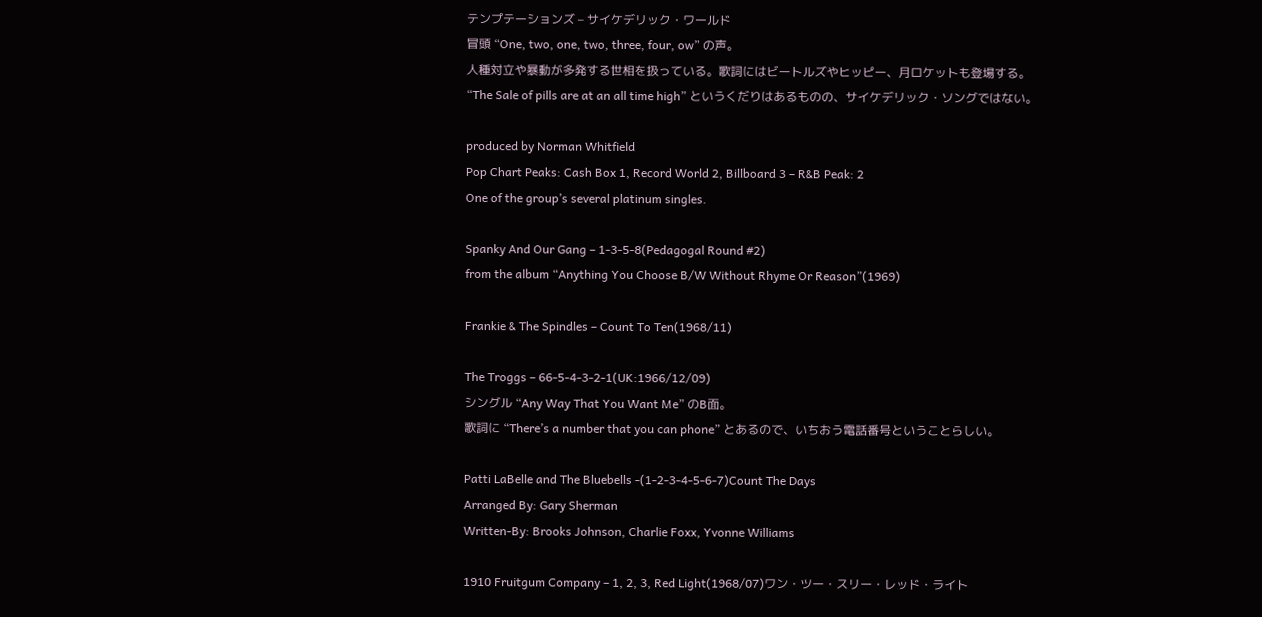テンプテーションズ – サイケデリック・ワールド
冒頭 “One, two, one, two, three, four, ow” の声。
人種対立や暴動が多発する世相を扱っている。歌詞にはビートルズやヒッピー、月ロケットも登場する。
“The Sale of pills are at an all time high” というくだりはあるものの、サイケデリック・ソングではない。

produced by Norman Whitfield
Pop Chart Peaks: Cash Box 1, Record World 2, Billboard 3 – R&B Peak: 2
One of the group’s several platinum singles.

Spanky And Our Gang – 1-3-5-8(Pedagogal Round #2)
from the album “Anything You Choose B/W Without Rhyme Or Reason”(1969)

Frankie & The Spindles – Count To Ten(1968/11)

The Troggs – 66-5-4-3-2-1(UK:1966/12/09)
シングル “Any Way That You Want Me” のB面。
歌詞に “There’s a number that you can phone” とあるので、いちおう電話番号ということらしい。

Patti LaBelle and The Bluebells -(1-2-3-4-5-6-7)Count The Days
Arranged By: Gary Sherman
Written-By: Brooks Johnson, Charlie Foxx, Yvonne Williams

1910 Fruitgum Company – 1, 2, 3, Red Light(1968/07)ワン・ツー・スリー・レッド・ライト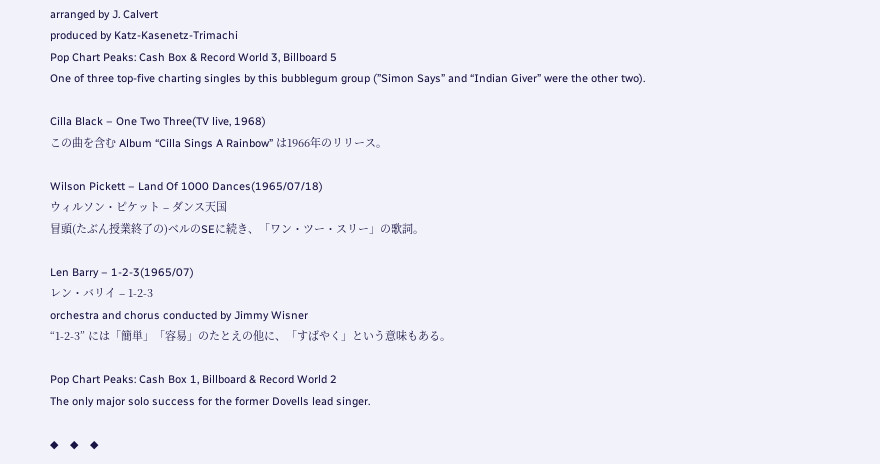arranged by J. Calvert
produced by Katz-Kasenetz-Trimachi
Pop Chart Peaks: Cash Box & Record World 3, Billboard 5
One of three top-five charting singles by this bubblegum group (”Simon Says” and “Indian Giver” were the other two).

Cilla Black – One Two Three(TV live, 1968)
この曲を含む Album “Cilla Sings A Rainbow” は1966年のリリース。

Wilson Pickett – Land Of 1000 Dances(1965/07/18)
ウィルソン・ピケット – ダンス天国
冒頭(たぶん授業終了の)ベルのSEに続き、「ワン・ツー・スリー」の歌詞。

Len Barry – 1-2-3(1965/07)
レン・バリイ – 1-2-3
orchestra and chorus conducted by Jimmy Wisner
“1-2-3” には「簡単」「容易」のたとえの他に、「すばやく」という意味もある。

Pop Chart Peaks: Cash Box 1, Billboard & Record World 2
The only major solo success for the former Dovells lead singer.

◆    ◆    ◆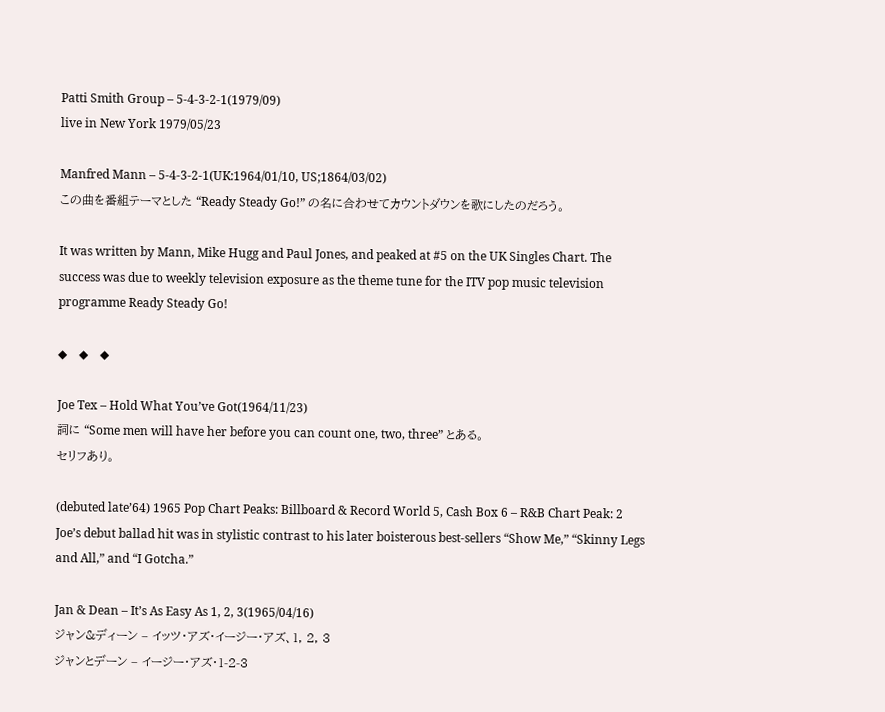Patti Smith Group – 5-4-3-2-1(1979/09)
live in New York 1979/05/23

Manfred Mann – 5-4-3-2-1(UK:1964/01/10, US;1864/03/02)
この曲を番組テーマとした “Ready Steady Go!” の名に合わせてカウントダウンを歌にしたのだろう。

It was written by Mann, Mike Hugg and Paul Jones, and peaked at #5 on the UK Singles Chart. The success was due to weekly television exposure as the theme tune for the ITV pop music television programme Ready Steady Go!

◆    ◆    ◆

Joe Tex – Hold What You’ve Got(1964/11/23)
詞に “Some men will have her before you can count one, two, three” とある。
セリフあり。

(debuted late’64) 1965 Pop Chart Peaks: Billboard & Record World 5, Cash Box 6 – R&B Chart Peak: 2
Joe’s debut ballad hit was in stylistic contrast to his later boisterous best-sellers “Show Me,” “Skinny Legs and All,” and “I Gotcha.”

Jan & Dean – It’s As Easy As 1, 2, 3(1965/04/16)
ジャン&ディーン – イッツ・アズ・イージー・アズ、1, 2, 3
ジャンとデーン – イージー・アズ・1-2-3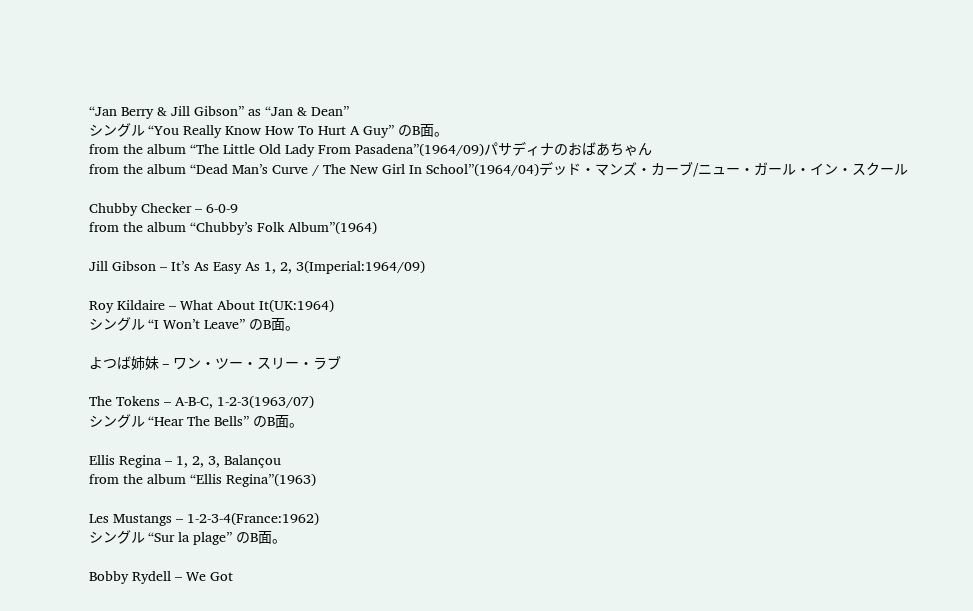“Jan Berry & Jill Gibson” as “Jan & Dean”
シングル “You Really Know How To Hurt A Guy” のB面。
from the album “The Little Old Lady From Pasadena”(1964/09)パサディナのおばあちゃん
from the album “Dead Man’s Curve / The New Girl In School”(1964/04)デッド・マンズ・カーブ/ニュー・ガール・イン・スクール

Chubby Checker – 6-0-9
from the album “Chubby’s Folk Album”(1964)

Jill Gibson – It’s As Easy As 1, 2, 3(Imperial:1964/09)

Roy Kildaire – What About It(UK:1964)
シングル “I Won’t Leave” のB面。

よつば姉妹 – ワン・ツー・スリー・ラブ

The Tokens – A-B-C, 1-2-3(1963/07)
シングル “Hear The Bells” のB面。

Ellis Regina – 1, 2, 3, Balançou
from the album “Ellis Regina”(1963)

Les Mustangs – 1-2-3-4(France:1962)
シングル “Sur la plage” のB面。

Bobby Rydell – We Got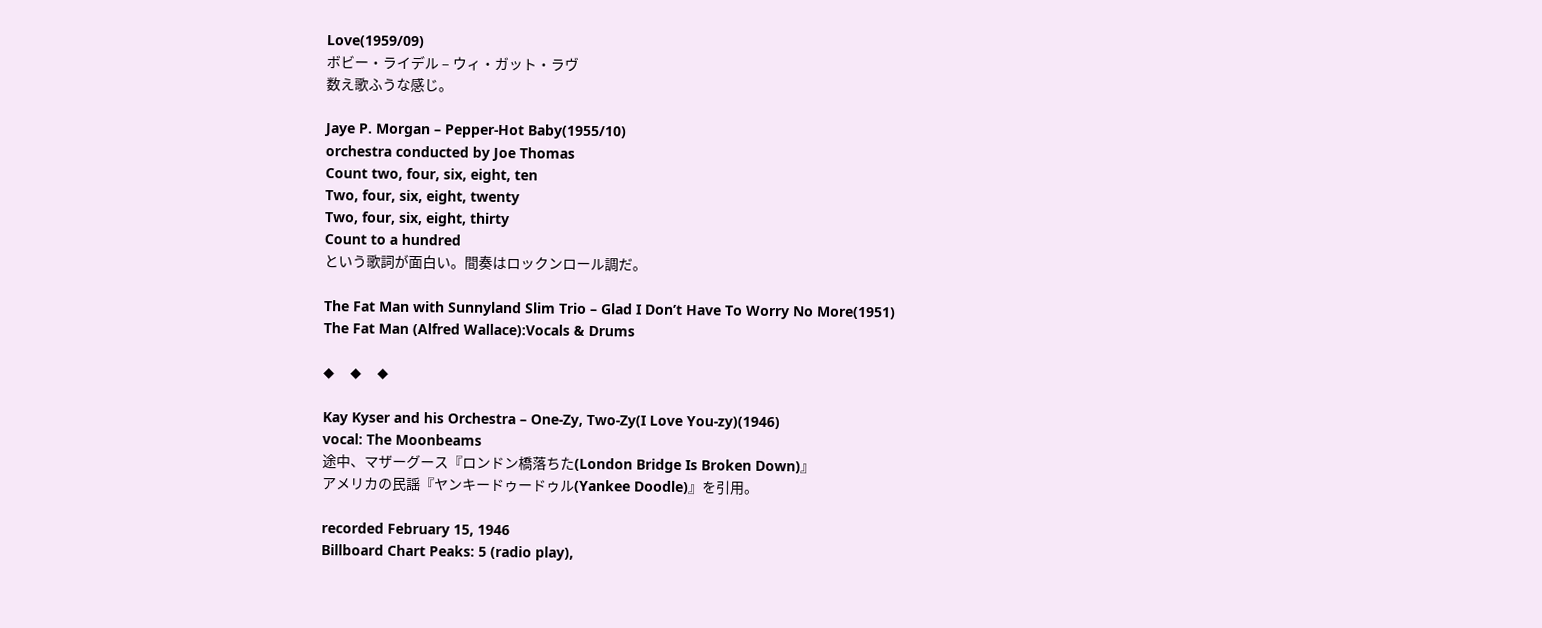Love(1959/09)
ボビー・ライデル – ウィ・ガット・ラヴ
数え歌ふうな感じ。

Jaye P. Morgan – Pepper-Hot Baby(1955/10)
orchestra conducted by Joe Thomas
Count two, four, six, eight, ten
Two, four, six, eight, twenty
Two, four, six, eight, thirty
Count to a hundred
という歌詞が面白い。間奏はロックンロール調だ。

The Fat Man with Sunnyland Slim Trio – Glad I Don’t Have To Worry No More(1951)
The Fat Man (Alfred Wallace):Vocals & Drums

◆    ◆    ◆

Kay Kyser and his Orchestra – One-Zy, Two-Zy(I Love You-zy)(1946)
vocal: The Moonbeams
途中、マザーグース『ロンドン橋落ちた(London Bridge Is Broken Down)』
アメリカの民謡『ヤンキードゥードゥル(Yankee Doodle)』を引用。

recorded February 15, 1946
Billboard Chart Peaks: 5 (radio play),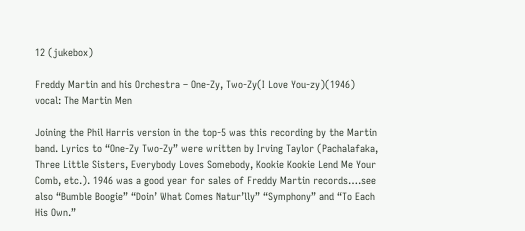12 (jukebox)

Freddy Martin and his Orchestra – One-Zy, Two-Zy(I Love You-zy)(1946)
vocal: The Martin Men

Joining the Phil Harris version in the top-5 was this recording by the Martin band. Lyrics to “One-Zy Two-Zy” were written by Irving Taylor (Pachalafaka, Three Little Sisters, Everybody Loves Somebody, Kookie Kookie Lend Me Your Comb, etc.). 1946 was a good year for sales of Freddy Martin records….see also “Bumble Boogie” “Doin’ What Comes Natur’lly” “Symphony” and “To Each His Own.”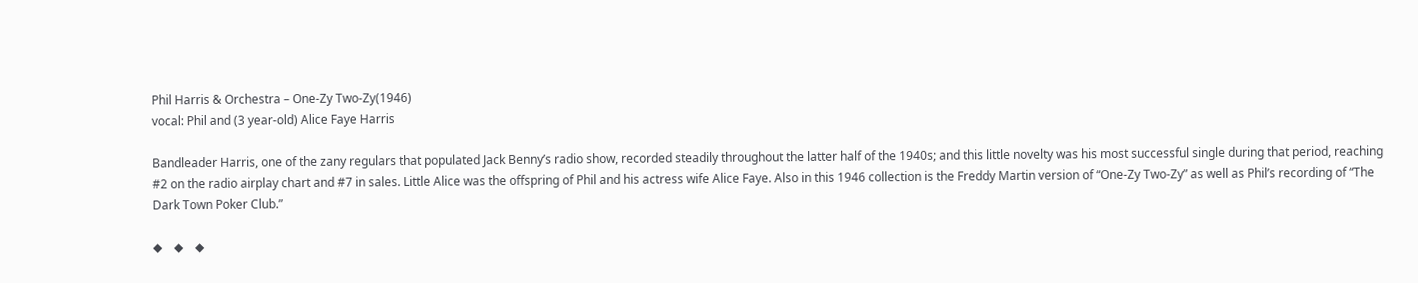Phil Harris & Orchestra – One-Zy Two-Zy(1946)
vocal: Phil and (3 year-old) Alice Faye Harris

Bandleader Harris, one of the zany regulars that populated Jack Benny’s radio show, recorded steadily throughout the latter half of the 1940s; and this little novelty was his most successful single during that period, reaching #2 on the radio airplay chart and #7 in sales. Little Alice was the offspring of Phil and his actress wife Alice Faye. Also in this 1946 collection is the Freddy Martin version of “One-Zy Two-Zy” as well as Phil’s recording of “The Dark Town Poker Club.”

◆    ◆    ◆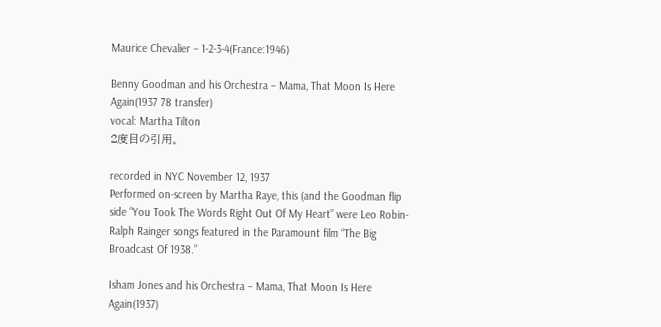Maurice Chevalier – 1-2-3-4(France:1946)

Benny Goodman and his Orchestra – Mama, That Moon Is Here Again(1937 78 transfer)
vocal: Martha Tilton
2度目の引用。

recorded in NYC November 12, 1937
Performed on-screen by Martha Raye, this (and the Goodman flip side “You Took The Words Right Out Of My Heart” were Leo Robin-Ralph Rainger songs featured in the Paramount film “The Big Broadcast Of 1938.”

Isham Jones and his Orchestra – Mama, That Moon Is Here Again(1937)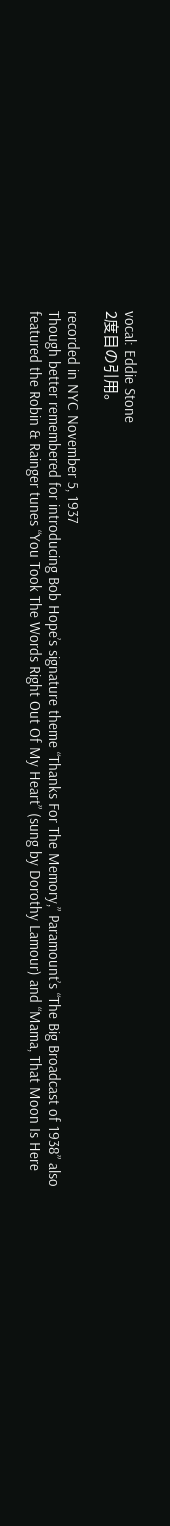vocal: Eddie Stone
2度目の引用。

recorded in NYC November 5, 1937
Though better remembered for introducing Bob Hope’s signature theme “Thanks For The Memory,” Paramount’s “The Big Broadcast of 1938” also featured the Robin & Rainger tunes “You Took The Words Right Out Of My Heart” (sung by Dorothy Lamour) and “Mama, That Moon Is Here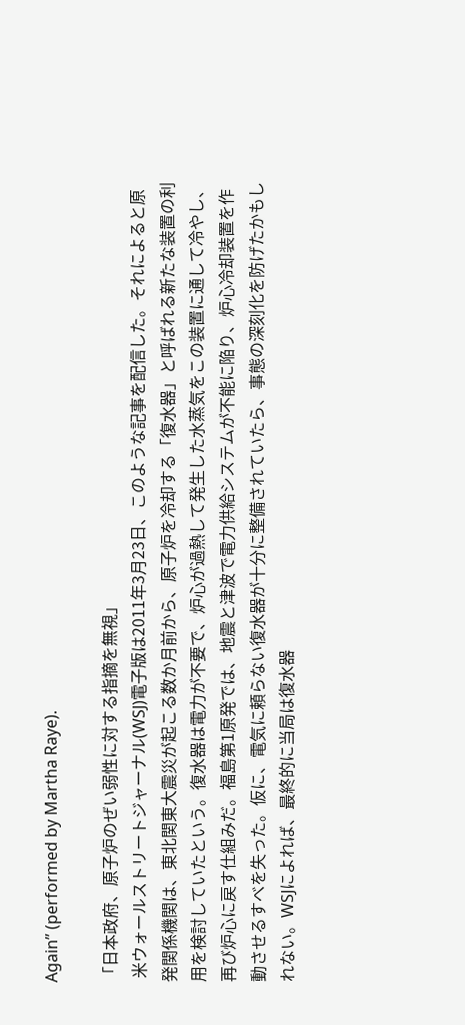Again” (performed by Martha Raye).

「日本政府、原子炉のぜい弱性に対する指摘を無視」
 米ウォールストリートジャーナル(WSJ)電子版は2011年3月23日、このような記事を配信した。それによると原発関係機関は、東北関東大震災が起こる数か月前から、原子炉を冷却する「復水器」と呼ばれる新たな装置の利用を検討していたという。復水器は電力が不要で、炉心が過熱して発生した水蒸気をこの装置に通して冷やし、再び炉心に戻す仕組みだ。福島第1原発では、地震と津波で電力供給システムが不能に陥り、炉心冷却装置を作動させるすべを失った。仮に、電気に頼らない復水器が十分に整備されていたら、事態の深刻化を防げたかもしれない。WSJによれば、最終的に当局は復水器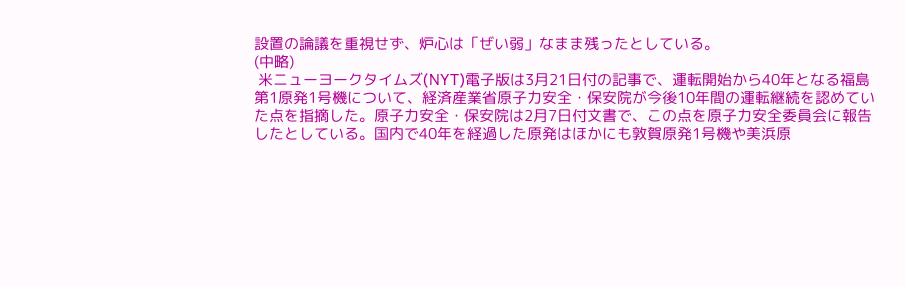設置の論議を重視せず、炉心は「ぜい弱」なまま残ったとしている。
(中略)
 米ニューヨークタイムズ(NYT)電子版は3月21日付の記事で、運転開始から40年となる福島第1原発1号機について、経済産業省原子力安全・保安院が今後10年間の運転継続を認めていた点を指摘した。原子力安全・保安院は2月7日付文書で、この点を原子力安全委員会に報告したとしている。国内で40年を経過した原発はほかにも敦賀原発1号機や美浜原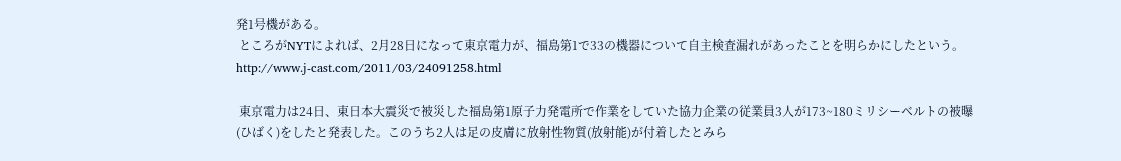発1号機がある。
 ところがNYTによれば、2月28日になって東京電力が、福島第1で33の機器について自主検査漏れがあったことを明らかにしたという。
http://www.j-cast.com/2011/03/24091258.html

 東京電力は24日、東日本大震災で被災した福島第1原子力発電所で作業をしていた協力企業の従業員3人が173~180ミリシーベルトの被曝(ひばく)をしたと発表した。このうち2人は足の皮膚に放射性物質(放射能)が付着したとみら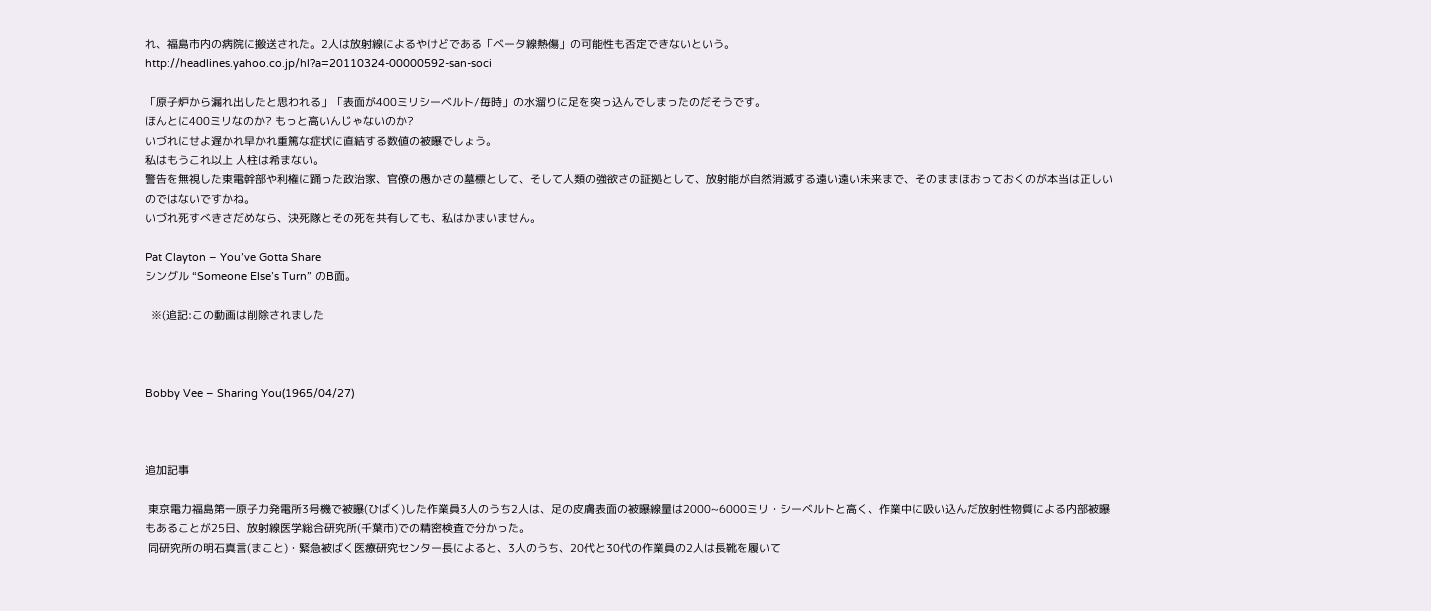れ、福島市内の病院に搬送された。2人は放射線によるやけどである「ベータ線熱傷」の可能性も否定できないという。
http://headlines.yahoo.co.jp/hl?a=20110324-00000592-san-soci

「原子炉から漏れ出したと思われる」「表面が400ミリシーベルト/毎時」の水溜りに足を突っ込んでしまったのだそうです。
ほんとに400ミリなのか? もっと高いんじゃないのか?
いづれにせよ遅かれ早かれ重篤な症状に直結する数値の被曝でしょう。
私はもうこれ以上 人柱は希まない。
警告を無視した東電幹部や利権に踊った政治家、官僚の愚かさの墓標として、そして人類の強欲さの証拠として、放射能が自然消滅する遠い遠い未来まで、そのままほおっておくのが本当は正しいのではないですかね。
いづれ死すべきさだめなら、決死隊とその死を共有しても、私はかまいません。

Pat Clayton – You’ve Gotta Share
シングル “Someone Else’s Turn” のB面。

  ※(追記:この動画は削除されました



Bobby Vee – Sharing You(1965/04/27)



追加記事

 東京電力福島第一原子力発電所3号機で被曝(ひばく)した作業員3人のうち2人は、足の皮膚表面の被曝線量は2000~6000ミリ・シーベルトと高く、作業中に吸い込んだ放射性物質による内部被曝もあることが25日、放射線医学総合研究所(千葉市)での精密検査で分かった。
 同研究所の明石真言(まこと)・緊急被ばく医療研究センター長によると、3人のうち、20代と30代の作業員の2人は長靴を履いて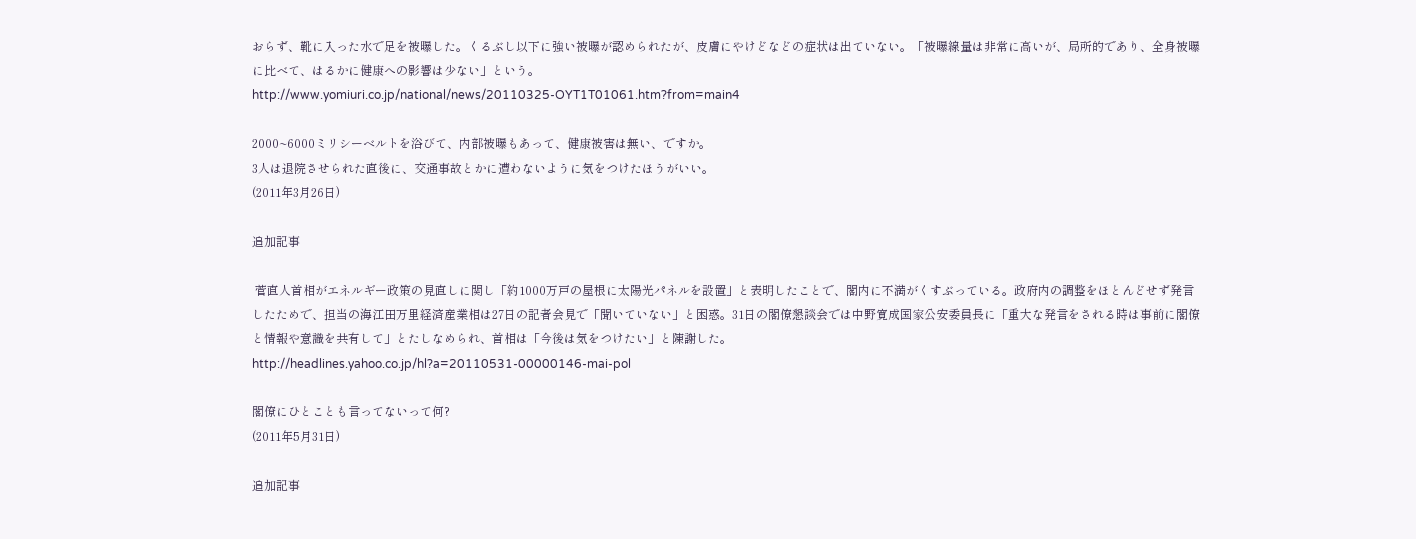おらず、靴に入った水で足を被曝した。くるぶし以下に強い被曝が認められたが、皮膚にやけどなどの症状は出ていない。「被曝線量は非常に高いが、局所的であり、全身被曝に比べて、はるかに健康への影響は少ない」という。
http://www.yomiuri.co.jp/national/news/20110325-OYT1T01061.htm?from=main4

2000~6000ミリシーベルトを浴びて、内部被曝もあって、健康被害は無い、ですか。
3人は退院させられた直後に、交通事故とかに遭わないように気をつけたほうがいい。
(2011年3月26日)

追加記事

 菅直人首相がエネルギー政策の見直しに関し「約1000万戸の屋根に太陽光パネルを設置」と表明したことで、閣内に不満がくすぶっている。政府内の調整をほとんどせず発言したためで、担当の海江田万里経済産業相は27日の記者会見で「聞いていない」と困惑。31日の閣僚懇談会では中野寛成国家公安委員長に「重大な発言をされる時は事前に閣僚と情報や意識を共有して」とたしなめられ、首相は「今後は気をつけたい」と陳謝した。
http://headlines.yahoo.co.jp/hl?a=20110531-00000146-mai-pol

閣僚にひとことも言ってないって何?
(2011年5月31日)

追加記事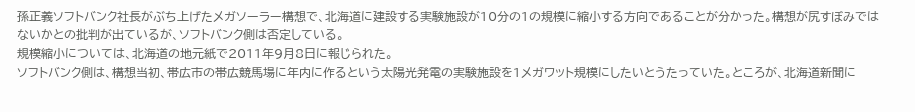孫正義ソフトバンク社長がぶち上げたメガソーラー構想で、北海道に建設する実験施設が10分の1の規模に縮小する方向であることが分かった。構想が尻すぼみではないかとの批判が出ているが、ソフトバンク側は否定している。
規模縮小については、北海道の地元紙で2011年9月8日に報じられた。
ソフトバンク側は、構想当初、帯広市の帯広競馬場に年内に作るという太陽光発電の実験施設を1メガワット規模にしたいとうたっていた。ところが、北海道新聞に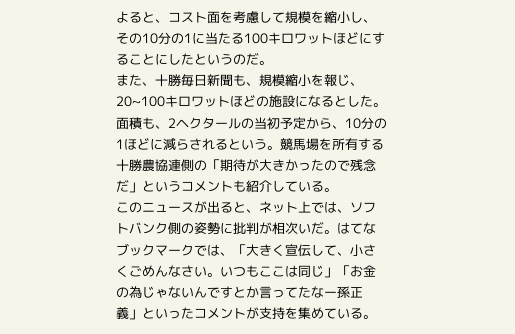よると、コスト面を考慮して規模を縮小し、その10分の1に当たる100キロワットほどにすることにしたというのだ。
また、十勝毎日新聞も、規模縮小を報じ、20~100キロワットほどの施設になるとした。面積も、2ヘクタールの当初予定から、10分の1ほどに減らされるという。競馬場を所有する十勝農協連側の「期待が大きかったので残念だ」というコメントも紹介している。
このニュースが出ると、ネット上では、ソフトバンク側の姿勢に批判が相次いだ。はてなブックマークでは、「大きく宣伝して、小さくごめんなさい。いつもここは同じ」「お金の為じゃないんですとか言ってたなー孫正義」といったコメントが支持を集めている。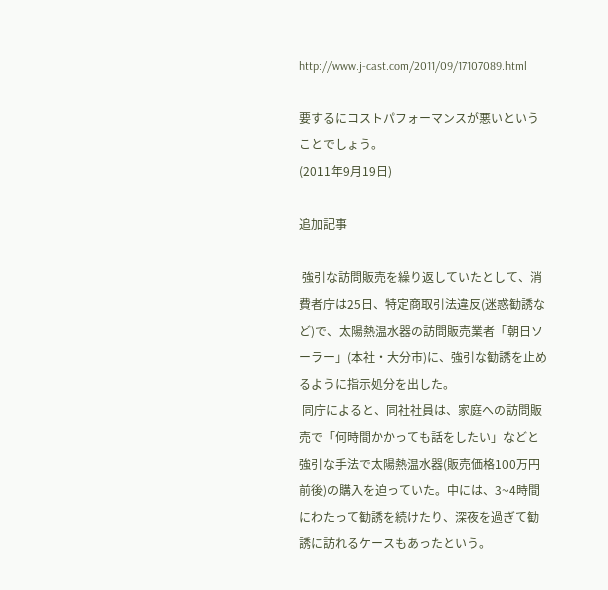http://www.j-cast.com/2011/09/17107089.html

要するにコストパフォーマンスが悪いということでしょう。
(2011年9月19日)

追加記事

 強引な訪問販売を繰り返していたとして、消費者庁は25日、特定商取引法違反(迷惑勧誘など)で、太陽熱温水器の訪問販売業者「朝日ソーラー」(本社・大分市)に、強引な勧誘を止めるように指示処分を出した。
 同庁によると、同社社員は、家庭への訪問販売で「何時間かかっても話をしたい」などと強引な手法で太陽熱温水器(販売価格100万円前後)の購入を迫っていた。中には、3~4時間にわたって勧誘を続けたり、深夜を過ぎて勧誘に訪れるケースもあったという。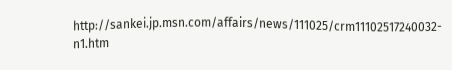http://sankei.jp.msn.com/affairs/news/111025/crm11102517240032-n1.htm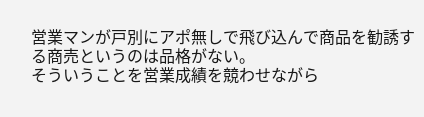営業マンが戸別にアポ無しで飛び込んで商品を勧誘する商売というのは品格がない。
そういうことを営業成績を競わせながら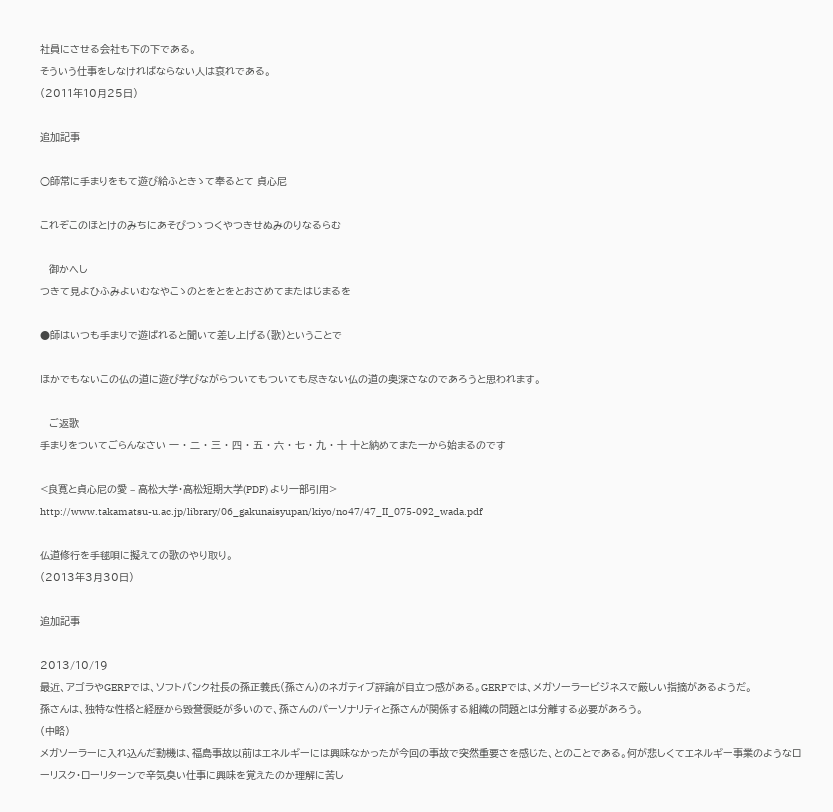社員にさせる会社も下の下である。
そういう仕事をしなければならない人は哀れである。
(2011年10月25日)

追加記事

○師常に手まりをもて遊び給ふときゝて奉るとて 貞心尼

これぞこのほとけのみちにあそびつゝつくやつきせぬみのりなるらむ

   御かへし
つきて見よひふみよいむなやこゝのとをとをとおさめてまたはじまるを

●師はいつも手まりで遊ばれると聞いて差し上げる(歌)ということで

ほかでもないこの仏の道に遊び学びながらついてもついても尽きない仏の道の奥深さなのであろうと思われます。

   ご返歌
手まりをついてごらんなさい 一 ・ 二 ・ 三 ・ 四 ・ 五 ・ 六 ・ 七 ・ 九 ・ 十 十と納めてまた一から始まるのです

<良寛と貞心尼の愛 – 高松大学・高松短期大学(PDF) より一部引用>
http://www.takamatsu-u.ac.jp/library/06_gakunaisyupan/kiyo/no47/47_II_075-092_wada.pdf

仏道修行を手毬唄に擬えての歌のやり取り。
(2013年3月30日)

追加記事

2013/10/19
最近、アゴラやGERPでは、ソフトバンク社長の孫正義氏(孫さん)のネガティブ評論が目立つ感がある。GERPでは、メガソーラービジネスで厳しい指摘があるようだ。
孫さんは、独特な性格と経歴から毀誉褒貶が多いので、孫さんのパーソナリティと孫さんが関係する組織の問題とは分離する必要があろう。
(中略)
メガソーラーに入れ込んだ動機は、福島事故以前はエネルギーには興味なかったが今回の事故で突然重要さを感じた、とのことである。何が悲しくてエネルギー事業のようなローリスク・ローリターンで辛気臭い仕事に興味を覚えたのか理解に苦し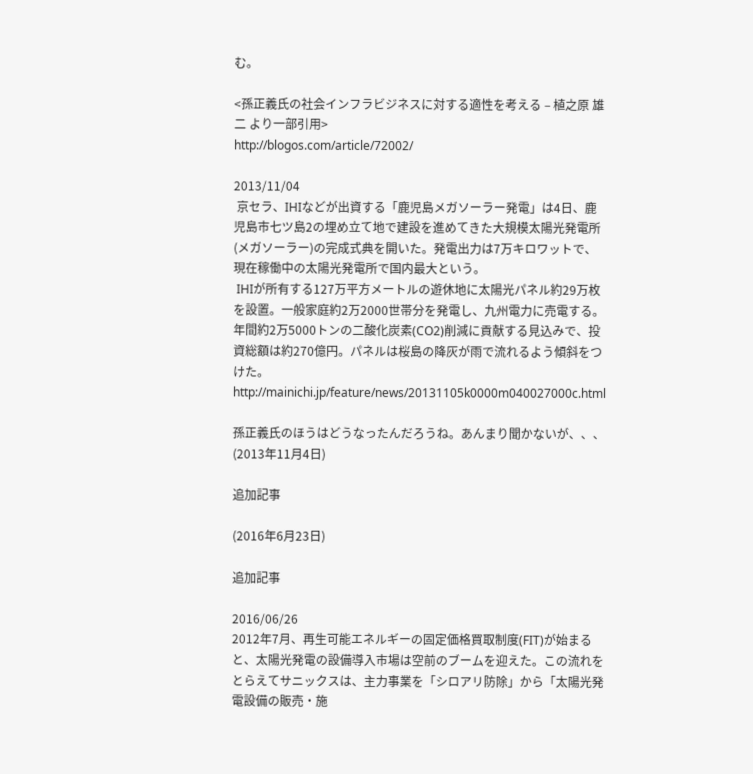む。

<孫正義氏の社会インフラビジネスに対する適性を考える – 植之原 雄二 より一部引用>
http://blogos.com/article/72002/

2013/11/04
 京セラ、IHIなどが出資する「鹿児島メガソーラー発電」は4日、鹿児島市七ツ島2の埋め立て地で建設を進めてきた大規模太陽光発電所(メガソーラー)の完成式典を開いた。発電出力は7万キロワットで、現在稼働中の太陽光発電所で国内最大という。
 IHIが所有する127万平方メートルの遊休地に太陽光パネル約29万枚を設置。一般家庭約2万2000世帯分を発電し、九州電力に売電する。年間約2万5000トンの二酸化炭素(CO2)削減に貢献する見込みで、投資総額は約270億円。パネルは桜島の降灰が雨で流れるよう傾斜をつけた。
http://mainichi.jp/feature/news/20131105k0000m040027000c.html

孫正義氏のほうはどうなったんだろうね。あんまり聞かないが、、、
(2013年11月4日)

追加記事

(2016年6月23日)

追加記事

2016/06/26
2012年7月、再生可能エネルギーの固定価格買取制度(FIT)が始まると、太陽光発電の設備導入市場は空前のブームを迎えた。この流れをとらえてサニックスは、主力事業を「シロアリ防除」から「太陽光発電設備の販売・施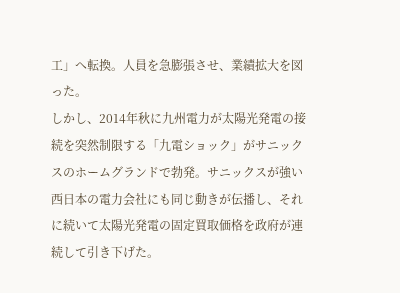工」へ転換。人員を急膨張させ、業績拡大を図った。
しかし、2014年秋に九州電力が太陽光発電の接続を突然制限する「九電ショック」がサニックスのホームグランドで勃発。サニックスが強い西日本の電力会社にも同じ動きが伝播し、それに続いて太陽光発電の固定買取価格を政府が連続して引き下げた。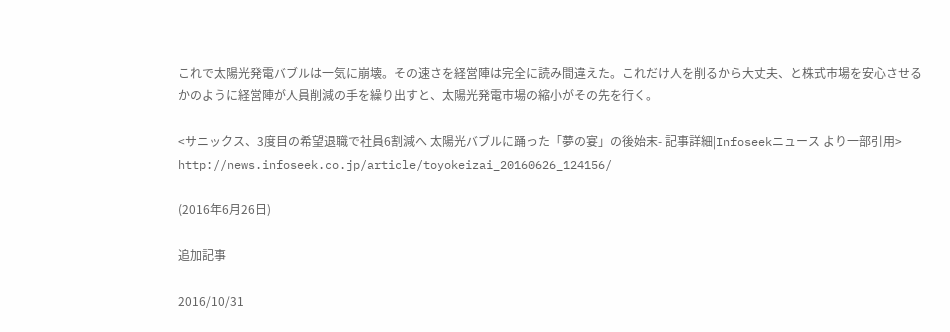これで太陽光発電バブルは一気に崩壊。その速さを経営陣は完全に読み間違えた。これだけ人を削るから大丈夫、と株式市場を安心させるかのように経営陣が人員削減の手を繰り出すと、太陽光発電市場の縮小がその先を行く。

<サニックス、3度目の希望退職で社員6割減へ 太陽光バブルに踊った「夢の宴」の後始末- 記事詳細|Infoseekニュース より一部引用>
http://news.infoseek.co.jp/article/toyokeizai_20160626_124156/

(2016年6月26日)

追加記事

2016/10/31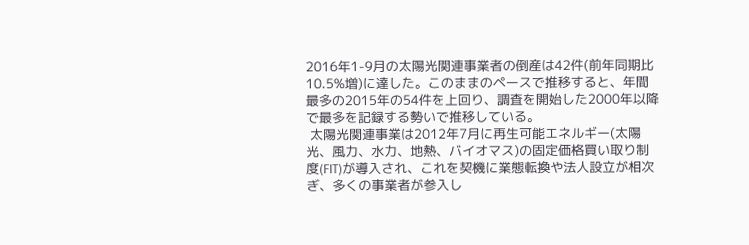2016年1-9月の太陽光関連事業者の倒産は42件(前年同期比10.5%増)に達した。このままのペースで推移すると、年間最多の2015年の54件を上回り、調査を開始した2000年以降で最多を記録する勢いで推移している。
 太陽光関連事業は2012年7月に再生可能エネルギー(太陽光、風力、水力、地熱、バイオマス)の固定価格買い取り制度(FIT)が導入され、これを契機に業態転換や法人設立が相次ぎ、多くの事業者が参入し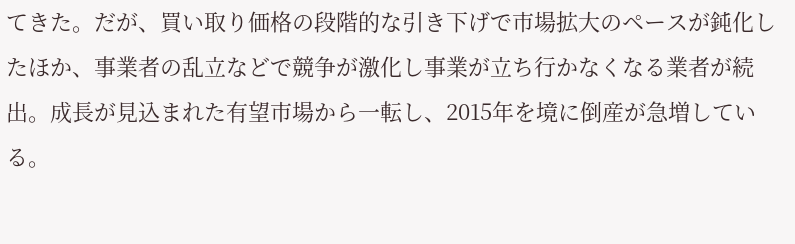てきた。だが、買い取り価格の段階的な引き下げで市場拡大のペースが鈍化したほか、事業者の乱立などで競争が激化し事業が立ち行かなくなる業者が続出。成長が見込まれた有望市場から一転し、2015年を境に倒産が急増している。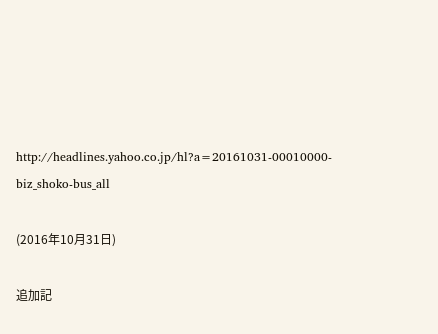http://headlines.yahoo.co.jp/hl?a=20161031-00010000-biz_shoko-bus_all

(2016年10月31日)

追加記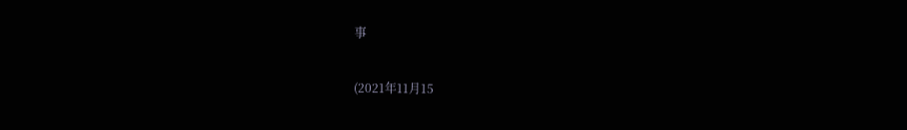事

(2021年11月15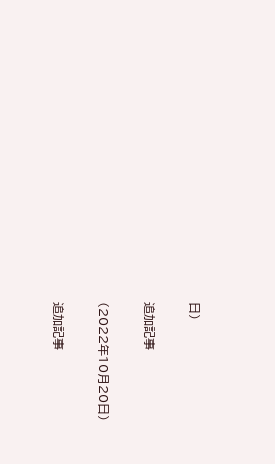日)

追加記事

(2022年10月20日)

追加記事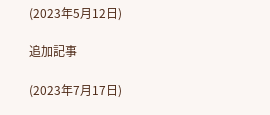(2023年5月12日)

追加記事

(2023年7月17日)